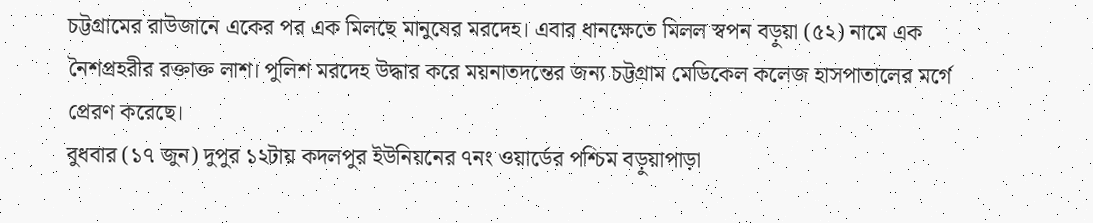চট্টগ্রামের রাউজানে একের পর এক মিলছে মানুষের মরদেহ। এবার ধানক্ষেতে মিলল স্বপন বড়ুয়া (৫২) নামে এক নৈশপ্রহরীর রক্তাক্ত লাশ। পুলিশ মরদেহ উদ্ধার করে ময়নাতদন্তের জন্য চট্টগ্রাম মেডিকেল কলেজ হাসপাতালের মর্গে প্রেরণ করেছে।
বুধবার (১৭ জুন) দুপুর ১২টায় কদলপুর ইউনিয়নের ৭নং ওয়ার্ডের পশ্চিম বড়ুয়াপাড়া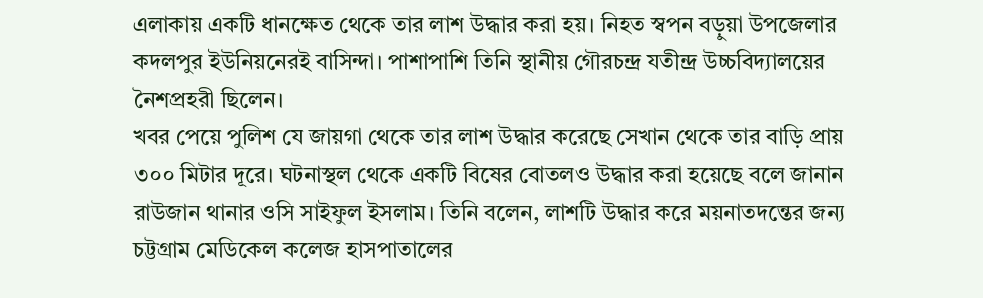এলাকায় একটি ধানক্ষেত থেকে তার লাশ উদ্ধার করা হয়। নিহত স্বপন বড়ুয়া উপজেলার কদলপুর ইউনিয়নেরই বাসিন্দা। পাশাপাশি তিনি স্থানীয় গৌরচন্দ্র যতীন্দ্র উচ্চবিদ্যালয়ের নৈশপ্রহরী ছিলেন।
খবর পেয়ে পুলিশ যে জায়গা থেকে তার লাশ উদ্ধার করেছে সেখান থেকে তার বাড়ি প্রায় ৩০০ মিটার দূরে। ঘটনাস্থল থেকে একটি বিষের বোতলও উদ্ধার করা হয়েছে বলে জানান রাউজান থানার ওসি সাইফুল ইসলাম। তিনি বলেন, লাশটি উদ্ধার করে ময়নাতদন্তের জন্য চট্টগ্রাম মেডিকেল কলেজ হাসপাতালের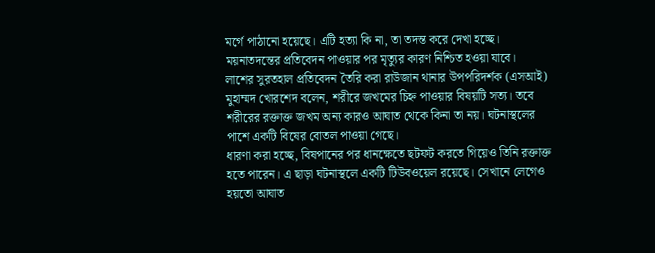মর্গে পাঠানো হয়েছে। এটি হত্যা কি না, তা তদন্ত করে দেখা হচ্ছে। ময়নাতদন্তের প্রতিবেদন পাওয়ার পর মৃত্যুর কারণ নিশ্চিত হওয়া যাবে।
লাশের সুরতহাল প্রতিবেদন তৈরি করা রাউজান থানার উপপরিদর্শক (এসআই) মুহাম্মদ খোরশেদ বলেন, শরীরে জখমের চিহ্ন পাওয়ার বিষয়টি সত্য। তবে শরীরের রক্তাক্ত জখম অন্য কারও আঘাত থেকে কিনা তা নয়। ঘটনাস্থলের পাশে একটি বিষের বোতল পাওয়া গেছে।
ধারণা করা হচ্ছে, বিষপানের পর ধানক্ষেতে ছটফট করতে গিয়েও তিনি রক্তাক্ত হতে পারেন। এ ছাড়া ঘটনাস্থলে একটি টিউবওয়েল রয়েছে। সেখানে লেগেও হয়তো আঘাত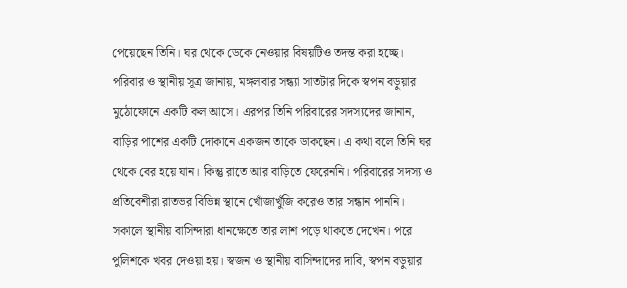পেয়েছেন তিনি। ঘর থেকে ডেকে নেওয়ার বিষয়টিও তদন্ত করা হচ্ছে।
পরিবার ও স্থানীয় সূত্র জানায়, মঙ্গলবার সন্ধ্যা সাতটার দিকে স্বপন বড়ুয়ার মুঠোফোনে একটি কল আসে। এরপর তিনি পরিবারের সদস্যদের জানান, বাড়ির পাশের একটি দোকানে একজন তাকে ডাকছেন। এ কথা বলে তিনি ঘর থেকে বের হয়ে যান। কিন্তু রাতে আর বাড়িতে ফেরেননি। পরিবারের সদস্য ও প্রতিবেশীরা রাতভর বিভিন্ন স্থানে খোঁজাখুঁজি করেও তার সন্ধান পাননি। সকালে স্থানীয় বাসিন্দারা ধানক্ষেতে তার লাশ পড়ে থাকতে দেখেন। পরে পুলিশকে খবর দেওয়া হয়। স্বজন ও স্থানীয় বাসিন্দাদের দাবি, স্বপন বড়ুয়ার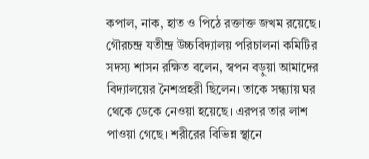কপাল, নাক, হাত ও পিঠে রক্তাক্ত জখম রয়েছে।
গৌরচন্দ্র যতীন্দ্র উচ্চবিদ্যালয় পরিচালনা কমিটির সদস্য শাসন রক্ষিত বলেন, স্বপন বড়ুয়া আমাদের বিদ্যালয়ের নৈশপ্রহরী ছিলেন। তাকে সন্ধ্যায় ঘর থেকে ডেকে নেওয়া হয়েছে। এরপর তার লাশ পাওয়া গেছে। শরীরের বিভিন্ন স্থানে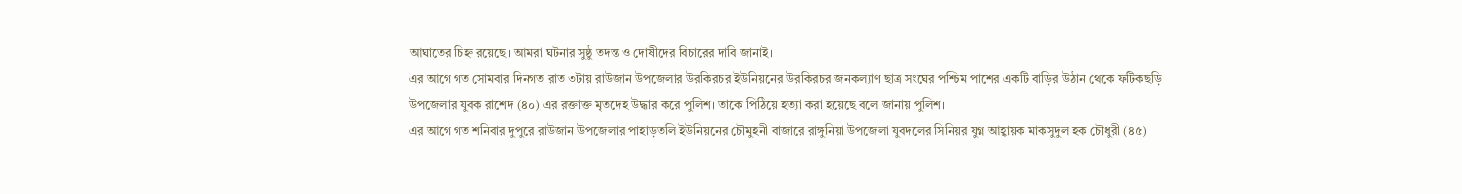আঘাতের চিহ্ন রয়েছে। আমরা ঘটনার সুষ্ঠু তদন্ত ও দোষীদের বিচারের দাবি জানাই।
এর আগে গত সোমবার দিনগত রাত ৩টায় রাউজান উপজেলার উরকিরচর ইউনিয়নের উরকিরচর জনকল্যাণ ছাত্র সংঘের পশ্চিম পাশের একটি বাড়ির উঠান থেকে ফটিকছড়ি উপজেলার যুবক রাশেদ (৪০) এর রক্তাক্ত মৃতদেহ উদ্ধার করে পুলিশ। তাকে পিঠিয়ে হত্যা করা হয়েছে বলে জানায় পুলিশ।
এর আগে গত শনিবার দুপুরে রাউজান উপজেলার পাহাড়তলি ইউনিয়নের চৌমুহনী বাজারে রাঙ্গুনিয়া উপজেলা যুবদলের সিনিয়র যুগ্ন আহ্বায়ক মাকসুদুল হক চৌধুরী (৪৫)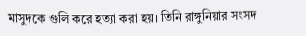মাসুদকে গুলি করে হত্যা করা হয়। তিনি রাঙ্গুনিয়ার সংসদ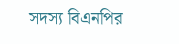সদস্য বিএনপির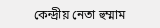কেন্দ্রীয় নেতা হুম্মাম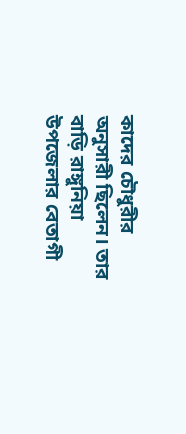কাদের চৌধুরীর অনুসারী ছিলেন। তার বাড়ি রাঙ্গুনিয়া উপজেলার বেতাগী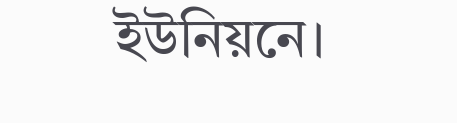ইউনিয়নে।